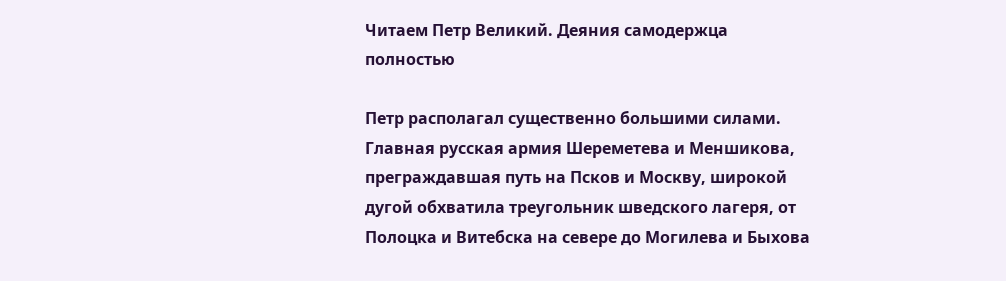Читаем Петр Великий. Деяния самодержца полностью

Петр располагал существенно большими силами. Главная русская армия Шереметева и Меншикова, преграждавшая путь на Псков и Москву, широкой дугой обхватила треугольник шведского лагеря, от Полоцка и Витебска на севере до Могилева и Быхова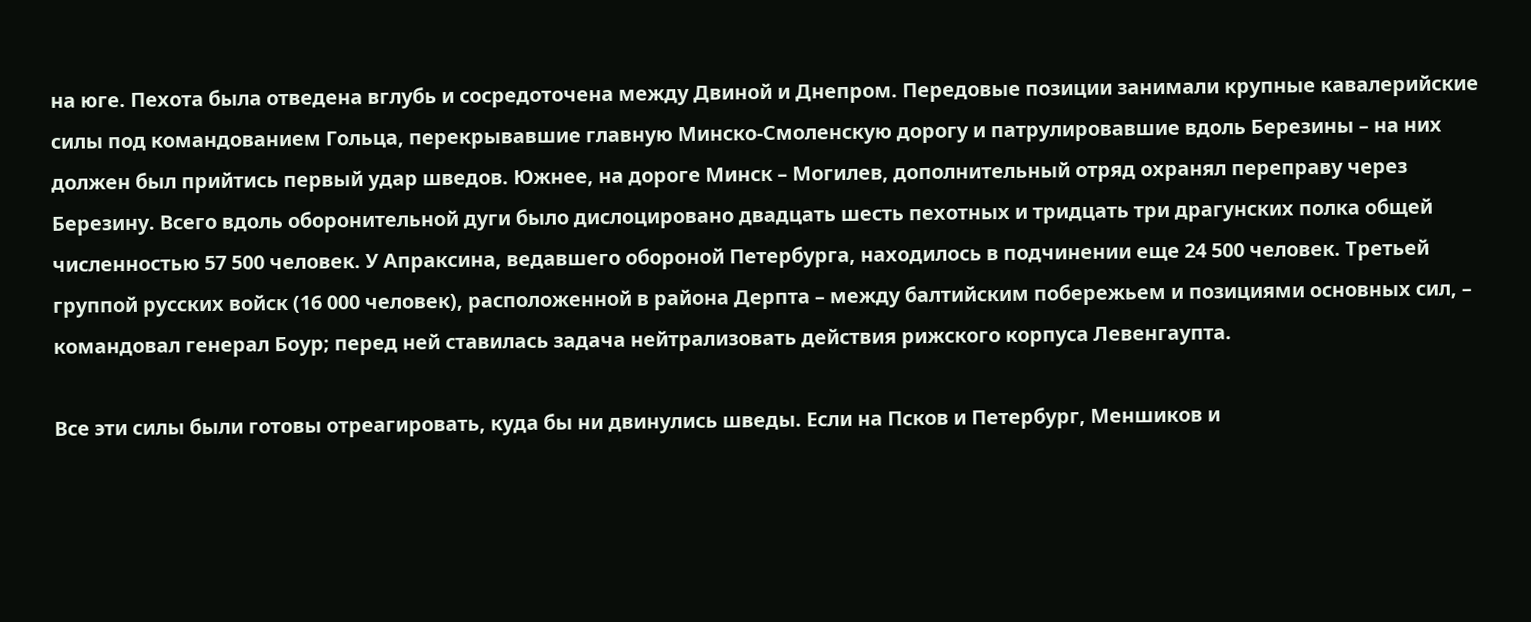на юге. Пехота была отведена вглубь и сосредоточена между Двиной и Днепром. Передовые позиции занимали крупные кавалерийские силы под командованием Гольца, перекрывавшие главную Минско-Смоленскую дорогу и патрулировавшие вдоль Березины – на них должен был прийтись первый удар шведов. Южнее, на дороге Минск – Могилев, дополнительный отряд охранял переправу через Березину. Всего вдоль оборонительной дуги было дислоцировано двадцать шесть пехотных и тридцать три драгунских полка общей численностью 57 500 человек. У Апраксина, ведавшего обороной Петербурга, находилось в подчинении еще 24 500 человек. Третьей группой русских войск (16 000 человек), расположенной в района Дерпта – между балтийским побережьем и позициями основных сил, – командовал генерал Боур; перед ней ставилась задача нейтрализовать действия рижского корпуса Левенгаупта.

Все эти силы были готовы отреагировать, куда бы ни двинулись шведы. Если на Псков и Петербург, Меншиков и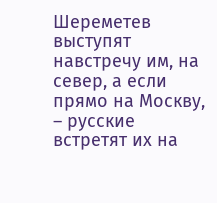Шереметев выступят навстречу им, на север, а если прямо на Москву, – русские встретят их на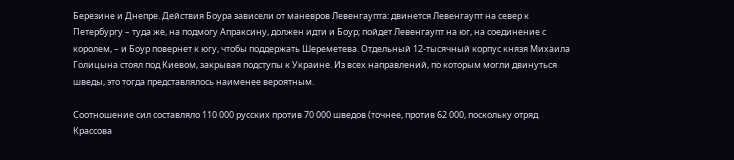Березине и Днепре. Действия Боура зависели от маневров Левенгаупта: двинется Левенгаупт на север к Петербургу – туда же, на подмогу Апраксину, должен идти и Боур; пойдет Левенгаупт на юг, на соединение с королем, – и Боур повернет к югу, чтобы поддержать Шереметева. Отдельный 12-тысячный корпус князя Михаила Голицына стоял под Киевом, закрывая подступы к Украине. Из всех направлений, по которым могли двинуться шведы, это тогда представлялось наименее вероятным.

Соотношение сил составляло 110 000 русских против 70 000 шведов (точнее, против 62 000, поскольку отряд Крассова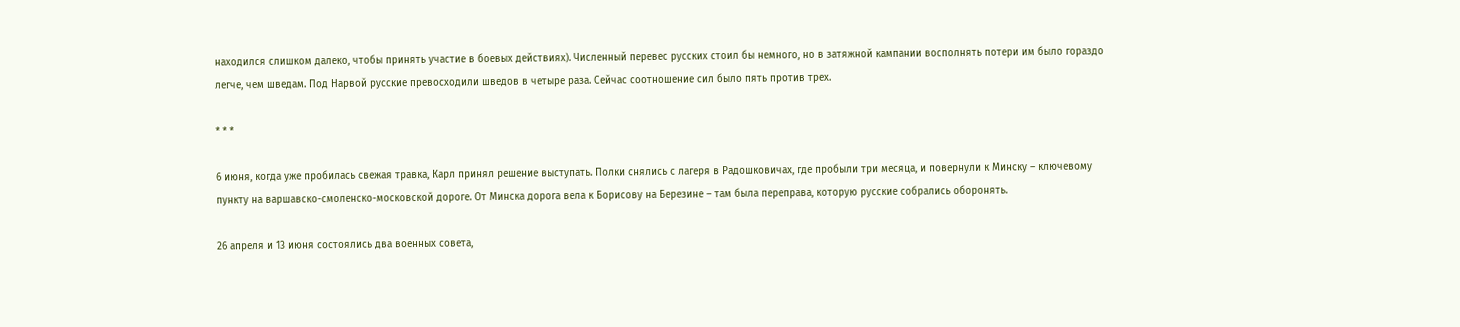находился слишком далеко, чтобы принять участие в боевых действиях). Численный перевес русских стоил бы немного, но в затяжной кампании восполнять потери им было гораздо легче, чем шведам. Под Нарвой русские превосходили шведов в четыре раза. Сейчас соотношение сил было пять против трех.

* * *

6 июня, когда уже пробилась свежая травка, Карл принял решение выступать. Полки снялись с лагеря в Радошковичах, где пробыли три месяца, и повернули к Минску – ключевому пункту на варшавско-смоленско-московской дороге. От Минска дорога вела к Борисову на Березине – там была переправа, которую русские собрались оборонять.

26 апреля и 13 июня состоялись два военных совета,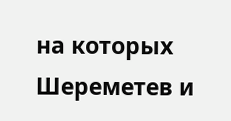на которых Шереметев и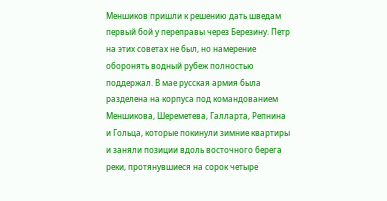Меншиков пришли к решению дать шведам первый бой у переправы через Березину. Петр на этих советах не был, но намерение оборонять водный рубеж полностью поддержал. В мае русская армия была разделена на корпуса под командованием Меншикова, Шереметева, Галларта, Репнина и Гольца, которые покинули зимние квартиры и заняли позиции вдоль восточного берега реки, протянувшиеся на сорок четыре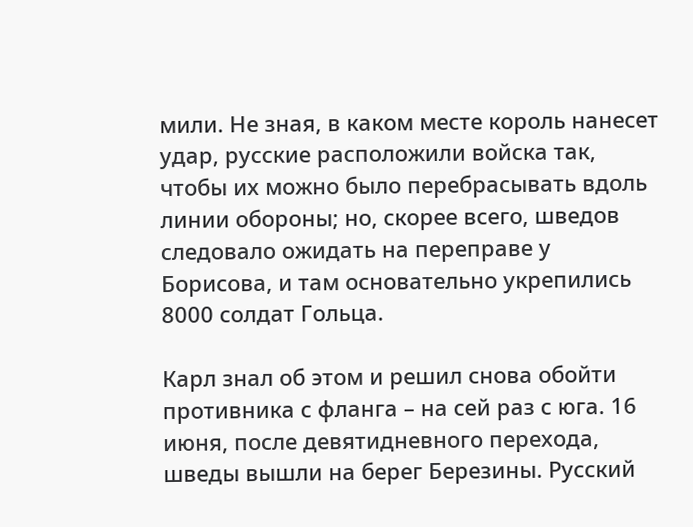мили. Не зная, в каком месте король нанесет удар, русские расположили войска так, чтобы их можно было перебрасывать вдоль линии обороны; но, скорее всего, шведов следовало ожидать на переправе у Борисова, и там основательно укрепились 8000 солдат Гольца.

Карл знал об этом и решил снова обойти противника с фланга – на сей раз с юга. 16 июня, после девятидневного перехода, шведы вышли на берег Березины. Русский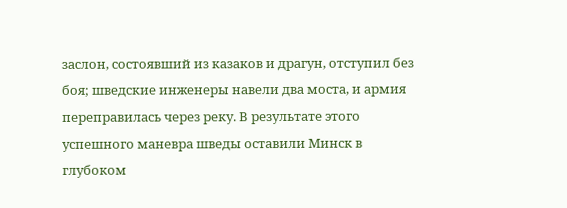заслон, состоявший из казаков и драгун, отступил без боя; шведские инженеры навели два моста, и армия переправилась через реку. В результате этого успешного маневра шведы оставили Минск в глубоком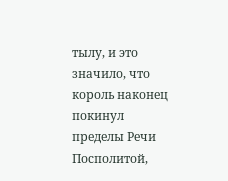тылу, и это значило, что король наконец покинул пределы Речи Посполитой,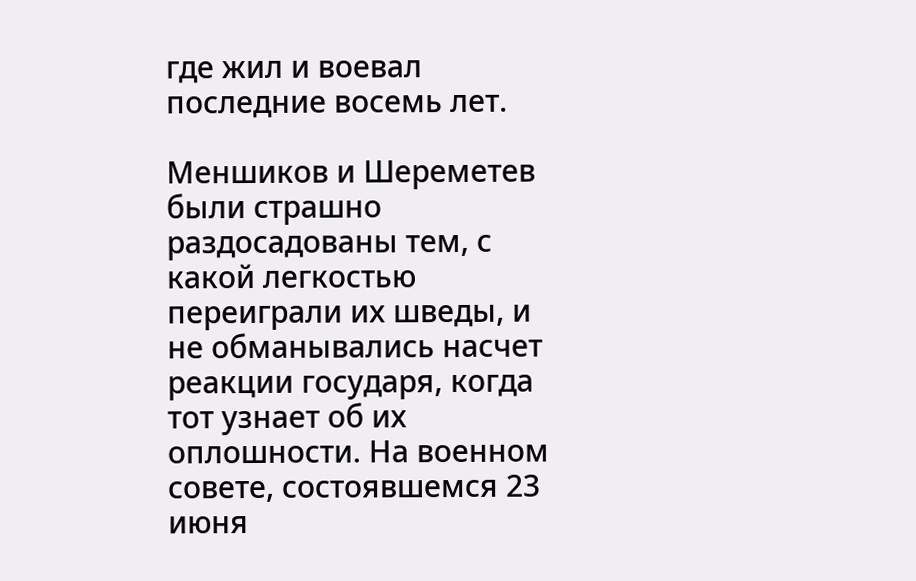где жил и воевал последние восемь лет.

Меншиков и Шереметев были страшно раздосадованы тем, с какой легкостью переиграли их шведы, и не обманывались насчет реакции государя, когда тот узнает об их оплошности. На военном совете, состоявшемся 23 июня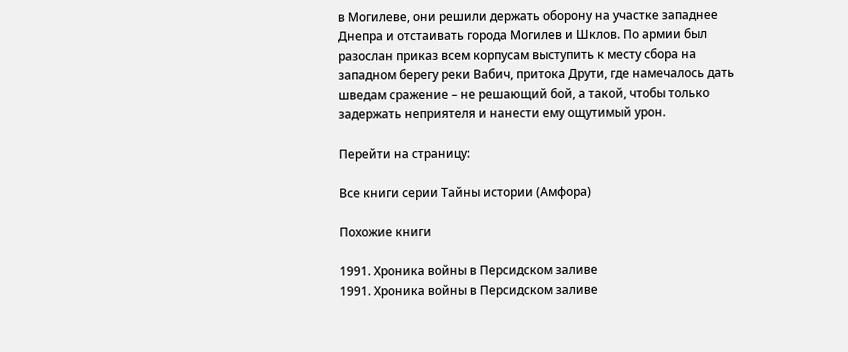в Могилеве, они решили держать оборону на участке западнее Днепра и отстаивать города Могилев и Шклов. По армии был разослан приказ всем корпусам выступить к месту сбора на западном берегу реки Вабич, притока Друти, где намечалось дать шведам сражение – не решающий бой, а такой, чтобы только задержать неприятеля и нанести ему ощутимый урон.

Перейти на страницу:

Все книги серии Тайны истории (Амфора)

Похожие книги

1991. Хроника войны в Персидском заливе
1991. Хроника войны в Персидском заливе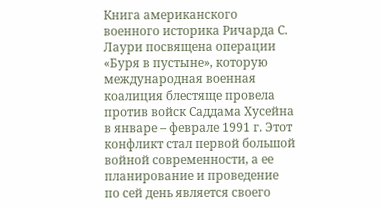Книга американского военного историка Ричарда С. Лаури посвящена операции «Буря в пустыне», которую международная военная коалиция блестяще провела против войск Саддама Хусейна в январе – феврале 1991 г. Этот конфликт стал первой большой войной современности, а ее планирование и проведение по сей день является своего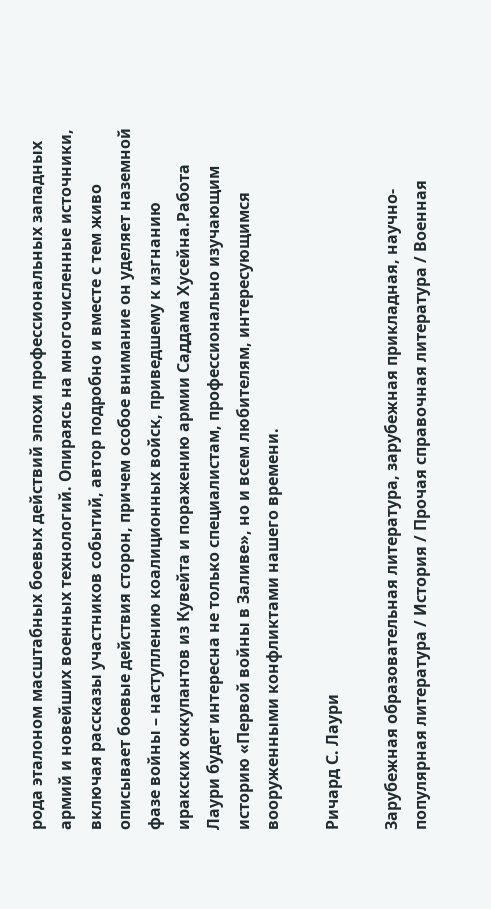рода эталоном масштабных боевых действий эпохи профессиональных западных армий и новейших военных технологий. Опираясь на многочисленные источники, включая рассказы участников событий, автор подробно и вместе с тем живо описывает боевые действия сторон, причем особое внимание он уделяет наземной фазе войны – наступлению коалиционных войск, приведшему к изгнанию иракских оккупантов из Кувейта и поражению армии Саддама Хусейна.Работа Лаури будет интересна не только специалистам, профессионально изучающим историю «Первой войны в Заливе», но и всем любителям, интересующимся вооруженными конфликтами нашего времени.

Ричард С. Лаури

Зарубежная образовательная литература, зарубежная прикладная, научно-популярная литература / История / Прочая справочная литература / Военная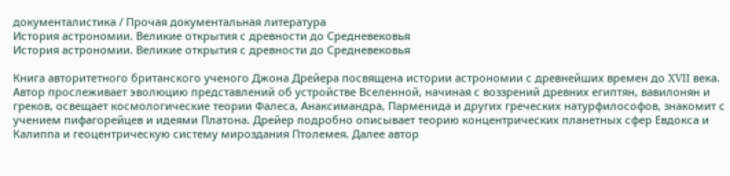документалистика / Прочая документальная литература
История астрономии. Великие открытия с древности до Средневековья
История астрономии. Великие открытия с древности до Средневековья

Книга авторитетного британского ученого Джона Дрейера посвящена истории астрономии с древнейших времен до XVII века. Автор прослеживает эволюцию представлений об устройстве Вселенной, начиная с воззрений древних египтян, вавилонян и греков, освещает космологические теории Фалеса, Анаксимандра, Парменида и других греческих натурфилософов, знакомит с учением пифагорейцев и идеями Платона. Дрейер подробно описывает теорию концентрических планетных сфер Евдокса и Калиппа и геоцентрическую систему мироздания Птолемея. Далее автор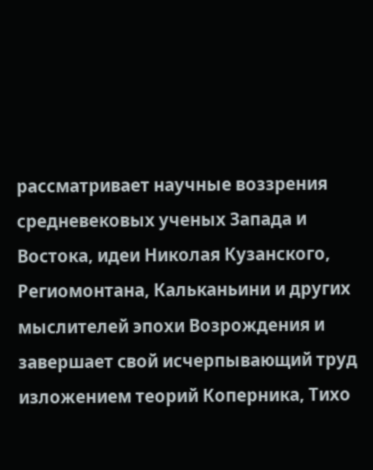рассматривает научные воззрения средневековых ученых Запада и Востока, идеи Николая Кузанского, Региомонтана, Кальканьини и других мыслителей эпохи Возрождения и завершает свой исчерпывающий труд изложением теорий Коперника, Тихо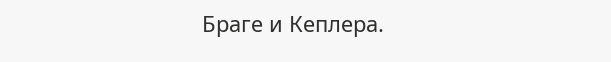Браге и Кеплера.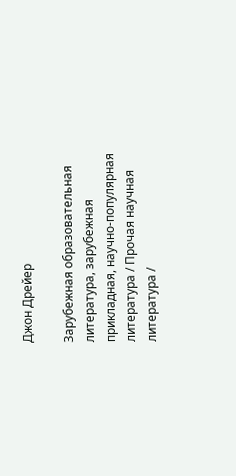Джон Дрейер

Зарубежная образовательная литература, зарубежная прикладная, научно-популярная литература / Прочая научная литература /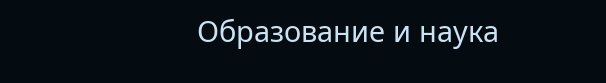Образование и наука